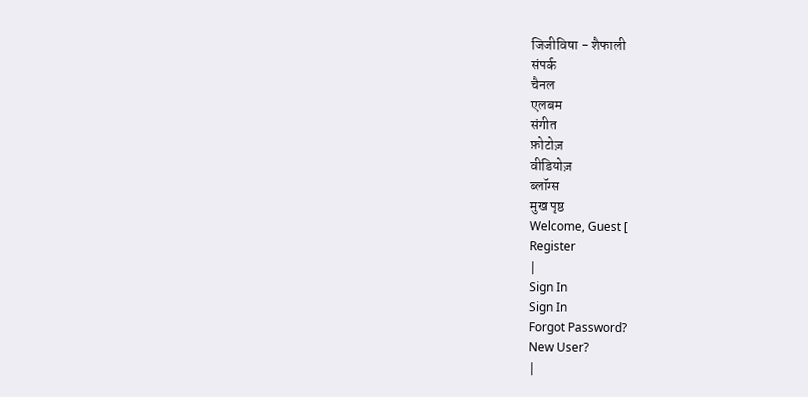जिजीविषा - शैफाली
संपर्क
चैनल
एलबम
संगीत
फ़ोटोज़
वीडियोज़
ब्लॉग्स
मुख पृष्ठ
Welcome, Guest [
Register
|
Sign In
Sign In
Forgot Password?
New User?
|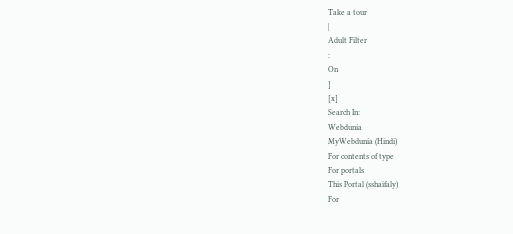Take a tour
|
Adult Filter
:
On
]
[x]
Search In:
Webdunia
MyWebdunia (Hindi)
For contents of type
For portals
This Portal (sshaifaly)
For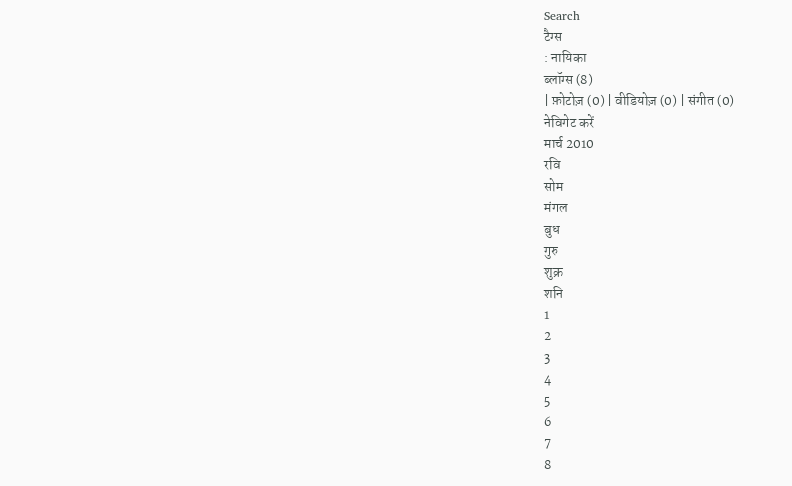Search
टैग्स
: नायिका
ब्लॉग्स (8)
| फ़ोटोज़ (0) | वीडियोज़ (0) | संगीत (0)
नेविगेट करें
मार्च 2010
रवि
सोम
मंगल
बुध
गुरु
शुक्र
शनि
1
2
3
4
5
6
7
8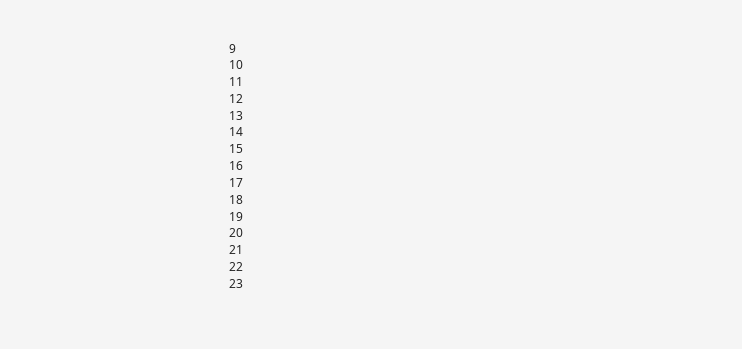9
10
11
12
13
14
15
16
17
18
19
20
21
22
23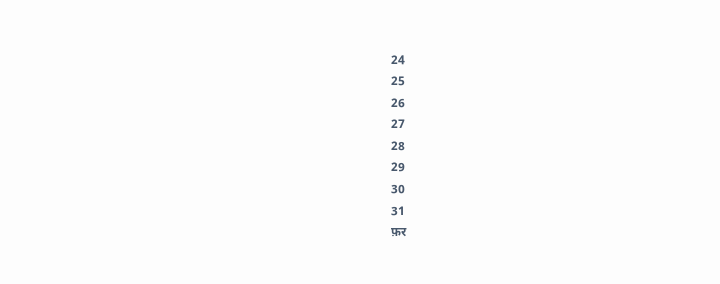24
25
26
27
28
29
30
31
फ़र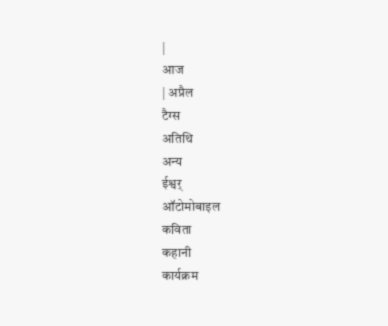|
आज
| अप्रैल
टैग्स
अतिथि
अन्य
ईश्वर्
ऑटोमोबाइल
कविता
कहानी
कार्यक्रम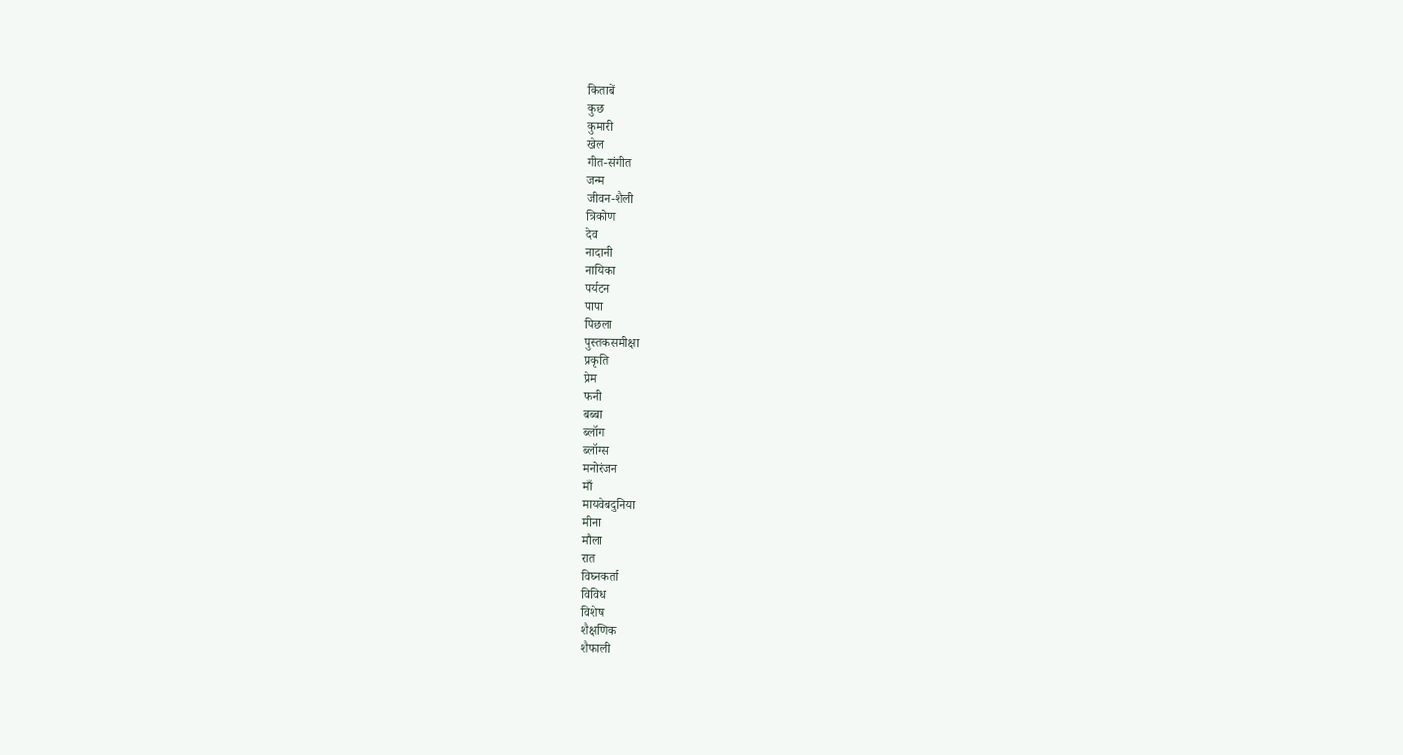किताबें
कुछ
कुमारी
खेल
गीत-संगीत
जन्म
जीवन-शैली
त्रिकोण
देव
नादानी
नायिका
पर्यटन
पापा
पिछला
पुस्तकसमीक्षा
प्रकृति
प्रेम
फनी
बब्बा
ब्लॉग
ब्लॉग्स
मनोरंजन
माँ
मायवेबदुनिया
मीना
मौला
रात
विघ्नकर्ता
विविध
विशेष
शैक्षणिक
शैफाली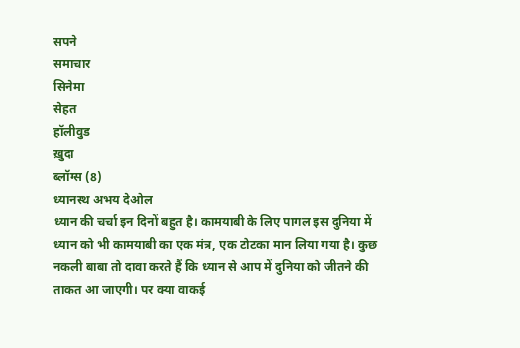सपने
समाचार
सिनेमा
सेहत
हॉलीवुड
ख़ुदा
ब्लॉग्स (8)
ध्यानस्थ अभय देओल
ध्यान की चर्चा इन दिनों बहुत है। कामयाबी के लिए पागल इस दुनिया में ध्यान को भी कामयाबी का एक मंत्र, एक टोटका मान लिया गया है। कुछ नकली बाबा तो दावा करते हैं कि ध्यान से आप में दुनिया को जीतने की ताकत आ जाएगी। पर क्या वाकई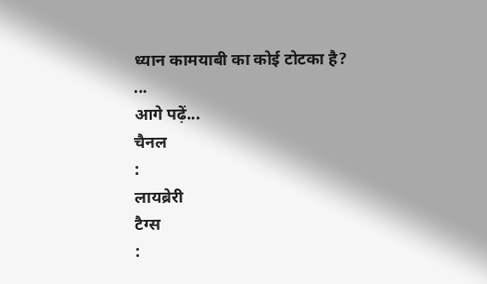ध्यान कामयाबी का कोई टोटका है? ...
आगे पढ़ें...
चैनल
:
लायब्रेरी
टैग्स
: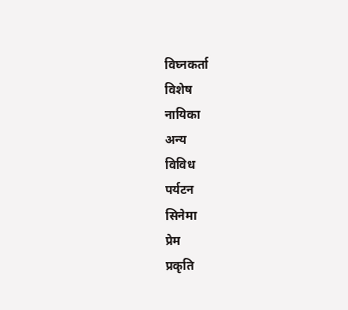विघ्नकर्ता
विशेष
नायिका
अन्य
विविध
पर्यटन
सिनेमा
प्रेम
प्रकृति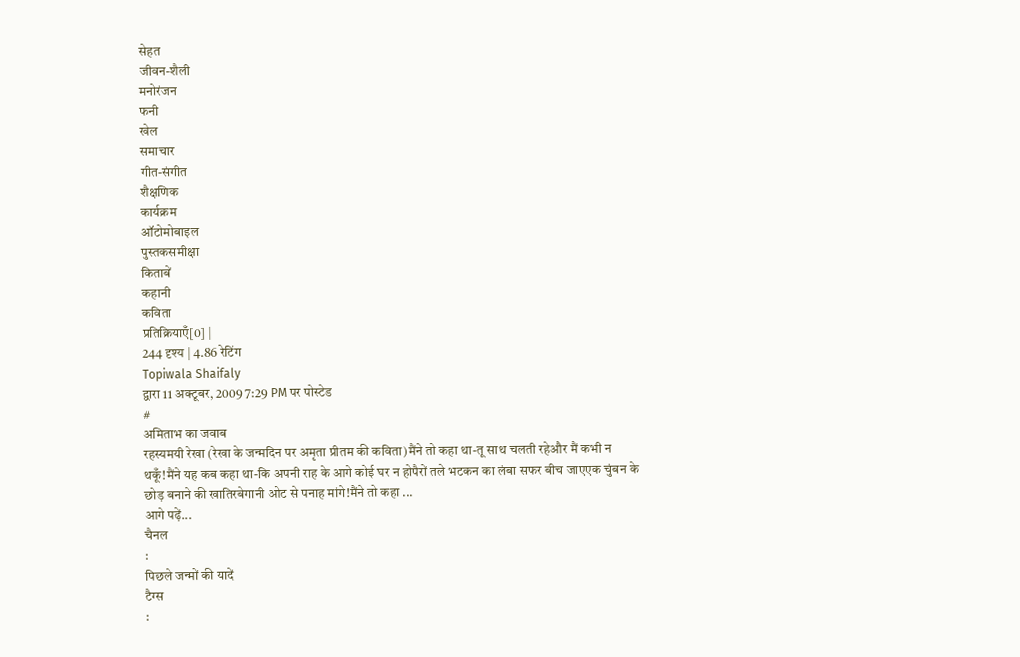सेहत
जीवन-शैली
मनोरंजन
फनी
खेल
समाचार
गीत-संगीत
शैक्षणिक
कार्यक्रम
ऑटोमोबाइल
पुस्तकसमीक्षा
किताबें
कहानी
कविता
प्रतिक्रियाएँ[0] |
244 दृश्य | 4.86 रेटिंग
Topiwala Shaifaly
द्वारा 11 अक्टूबर, 2009 7:29 PM पर पोस्टेड
#
अमिताभ का जवाब
रहस्यमयी रेखा (रेखा के जन्मदिन पर अमृता प्रीतम की कविता)मैंने तो कहा था-तू साथ चलती रहेऔर मैं कभी न थकूँ!मैंने यह कब कहा था-कि अपनी राह के आगे कोई घर न होपैरों तले भटकन का लंबा सफर बीच जाएएक चुंबन के छोड़ बनाने की खातिरबेगानी ओट से पनाह मांगे!मैंने तो कहा ...
आगे पढ़ें...
चैनल
:
पिछले जन्मों की यादें
टैग्स
: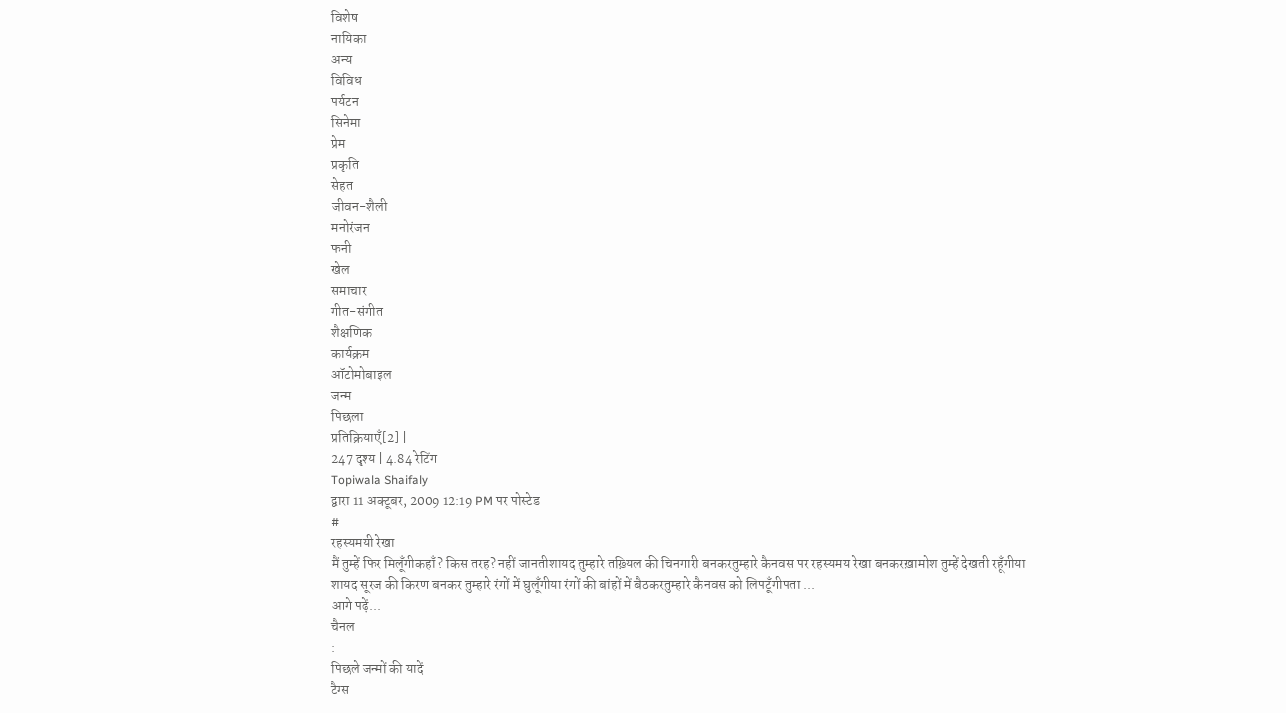विशेष
नायिका
अन्य
विविध
पर्यटन
सिनेमा
प्रेम
प्रकृति
सेहत
जीवन-शैली
मनोरंजन
फनी
खेल
समाचार
गीत-संगीत
शैक्षणिक
कार्यक्रम
ऑटोमोबाइल
जन्म
पिछला
प्रतिक्रियाएँ[2] |
247 दृश्य | 4.84 रेटिंग
Topiwala Shaifaly
द्वारा 11 अक्टूबर, 2009 12:19 PM पर पोस्टेड
#
रहस्यमयी रेखा
मैं तुम्हें फिर मिलूँगीकहाँ? किस तरह? नहीं जानतीशायद तुम्हारे तख़्यिल की चिनगारी बनकरतुम्हारे कैनवस पर रहस्यमय रेखा बनकरख़ामोश तुम्हें देखती रहूँगीया शायद सूरज की किरण बनकर तुम्हारे रंगों में घुलूँगीया रंगों की बांहों में बैठकरतुम्हारे कैनवस को लिपटूँगीपता ...
आगे पढ़ें...
चैनल
:
पिछले जन्मों की यादें
टैग्स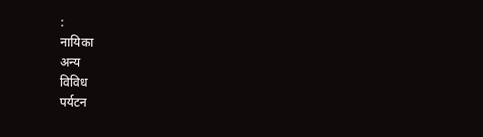:
नायिका
अन्य
विविध
पर्यटन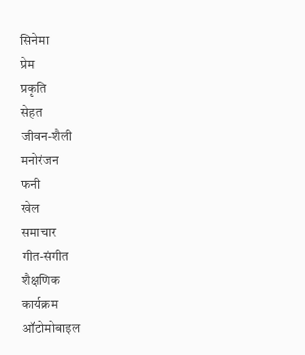सिनेमा
प्रेम
प्रकृति
सेहत
जीवन-शैली
मनोरंजन
फनी
खेल
समाचार
गीत-संगीत
शैक्षणिक
कार्यक्रम
ऑटोमोबाइल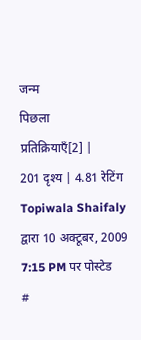जन्म
पिछला
प्रतिक्रियाएँ[2] |
201 दृश्य | 4.81 रेटिंग
Topiwala Shaifaly
द्वारा 10 अक्टूबर, 2009 7:15 PM पर पोस्टेड
#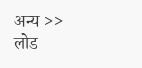अन्य >>
लोड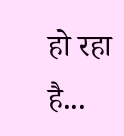हो रहा है...